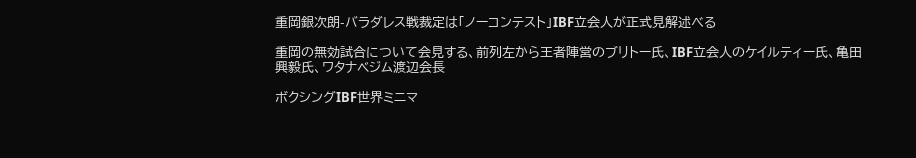重岡銀次朗-バラダレス戦裁定は「ノーコンテスト」IBF立会人が正式見解述べる

重岡の無効試合について会見する、前列左から王者陣営のブリトー氏、IBF立会人のケイルティー氏、亀田興毅氏、ワタナベジム渡辺会長

ボクシングIBF世界ミニマ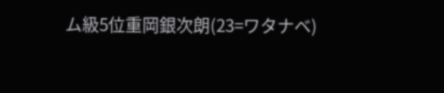ム級5位重岡銀次朗(23=ワタナベ)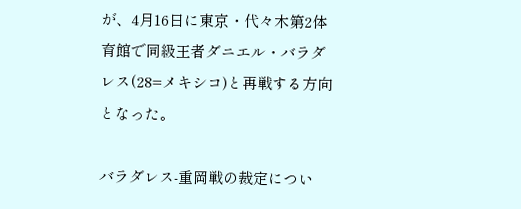が、4月16日に東京・代々木第2体育館で同級王者ダニエル・バラダレス(28=メキシコ)と再戦する方向となった。

バラダレス-重岡戦の裁定につい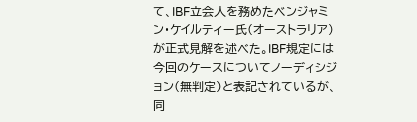て、IBF立会人を務めたベンジャミン・ケイルティー氏(オーストラリア)が正式見解を述べた。IBF規定には今回のケースについてノーディシジョン(無判定)と表記されているが、同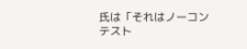氏は「それはノーコンテスト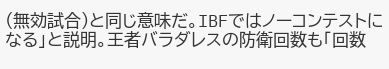(無効試合)と同じ意味だ。IBFではノーコンテストになる」と説明。王者バラダレスの防衛回数も「回数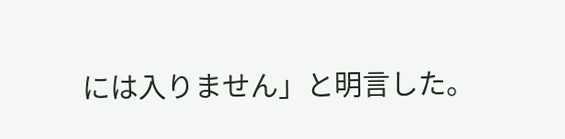には入りません」と明言した。